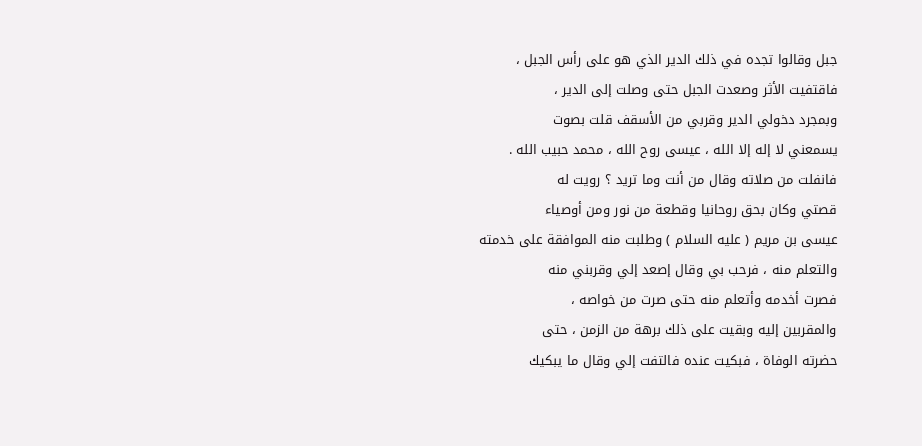جبل وقالوا تجده في ذلك الدير الذي هو على رأس الجبل ،
فاقتفيت الأثر وصعدت الجبل حتى وصلت إلى الدير ،
وبمجرد دخولي الدير وقربي من الأسقف قلت بصوت
يسمعني لا إله إلا الله ، عيسى روح الله ، محمد حبيب الله .
فانفلت من صلاته وقال من أنت وما تريد ؟ رويت له
قصتي وكان بحق روحانيا وقطعة من نور ومن أوصياء
عيسى بن مريم ( عليه السلام ) وطلبت منه الموافقة على خدمته
والتعلم منه ، فرحب بي وقال إصعد إلي وقربني منه
فصرت أخدمه وأتعلم منه حتى صرت من خواصه ،
والمقربين إليه وبقيت على ذلك برهة من الزمن ، حتى
حضرته الوفاة ، فبكيت عنده فالتفت إلي وقال ما يبكيك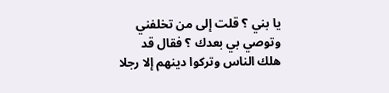يا بني ؟ قلت إلى من تخلفني وتوصي بي بعدك ؟ فقال قد
هلك الناس وتركوا دينهم إلا رجلا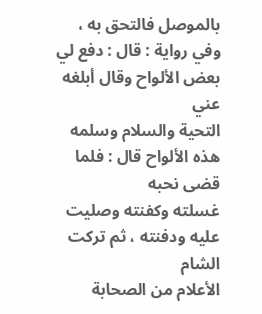بالموصل فالتحق به ،
وفي رواية : قال : دفع لي بعض الألواح وقال أبلغه عني
التحية والسلام وسلمه هذه الألواح قال : فلما قضى نحبه
غسلته وكفنته وصليت عليه ودفنته ، ثم تركت الشام
الأعلام من الصحابة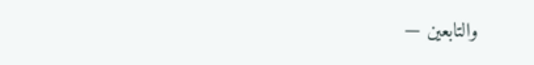والتابعين —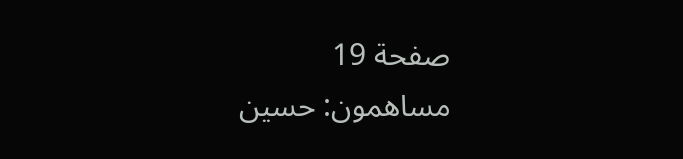صفحة 19
مساهمون: حسين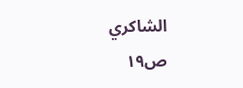الشاكري
ص١٩